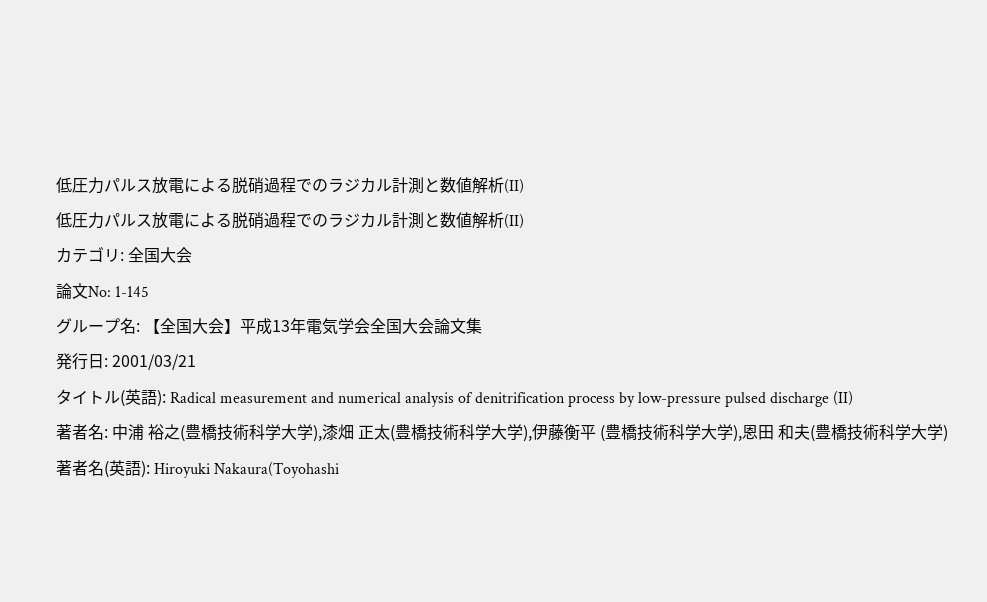低圧力パルス放電による脱硝過程でのラジカル計測と数値解析(II)
低圧力パルス放電による脱硝過程でのラジカル計測と数値解析(II)
カテゴリ: 全国大会
論文No: 1-145
グループ名: 【全国大会】平成13年電気学会全国大会論文集
発行日: 2001/03/21
タイトル(英語): Radical measurement and numerical analysis of denitrification process by low-pressure pulsed discharge (II)
著者名: 中浦 裕之(豊橋技術科学大学),漆畑 正太(豊橋技術科学大学),伊藤衡平 (豊橋技術科学大学),恩田 和夫(豊橋技術科学大学)
著者名(英語): Hiroyuki Nakaura(Toyohashi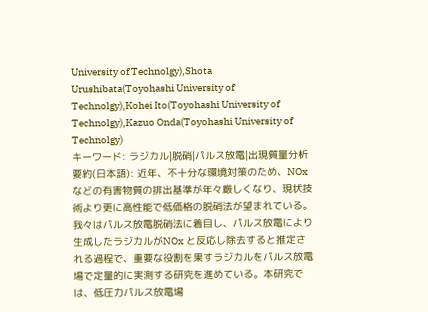University of Technolgy),Shota Urushibata(Toyohashi University of Technolgy),Kohei Ito(Toyohashi University of Technolgy),Kazuo Onda(Toyohashi University of Technolgy)
キーワード: ラジカル|脱硝|パルス放電|出現質量分析
要約(日本語): 近年、不十分な環境対策のため、NOxなどの有害物質の排出基準が年々厳しくなり、現状技術より更に高性能で低価格の脱硝法が望まれている。我々はパルス放電脱硝法に着目し、パルス放電により生成したラジカルがNOx と反応し除去すると推定される過程で、重要な役割を果すラジカルをパルス放電場で定量的に実測する研究を進めている。本研究では、低圧力パルス放電場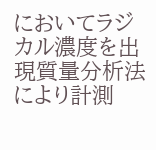においてラジカル濃度を出現質量分析法により計測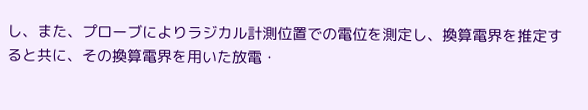し、また、プローブによりラジカル計測位置での電位を測定し、換算電界を推定すると共に、その換算電界を用いた放電・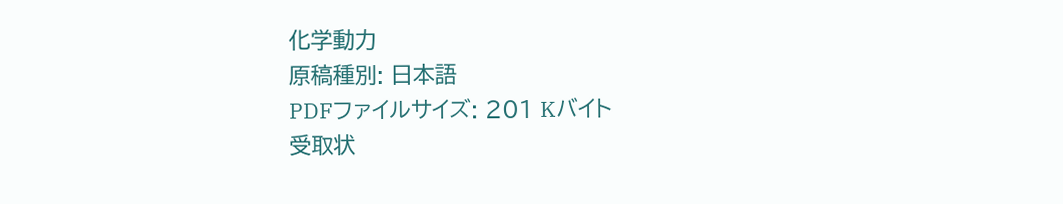化学動力
原稿種別: 日本語
PDFファイルサイズ: 201 Kバイト
受取状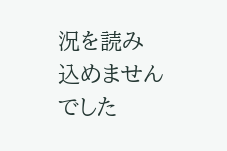況を読み込めませんでした